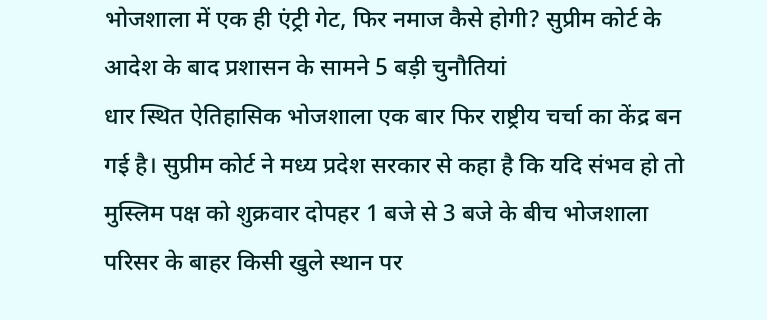भोजशाला में एक ही एंट्री गेट, फिर नमाज कैसे होगी? सुप्रीम कोर्ट के आदेश के बाद प्रशासन के सामने 5 बड़ी चुनौतियां
धार स्थित ऐतिहासिक भोजशाला एक बार फिर राष्ट्रीय चर्चा का केंद्र बन गई है। सुप्रीम कोर्ट ने मध्य प्रदेश सरकार से कहा है कि यदि संभव हो तो मुस्लिम पक्ष को शुक्रवार दोपहर 1 बजे से 3 बजे के बीच भोजशाला परिसर के बाहर किसी खुले स्थान पर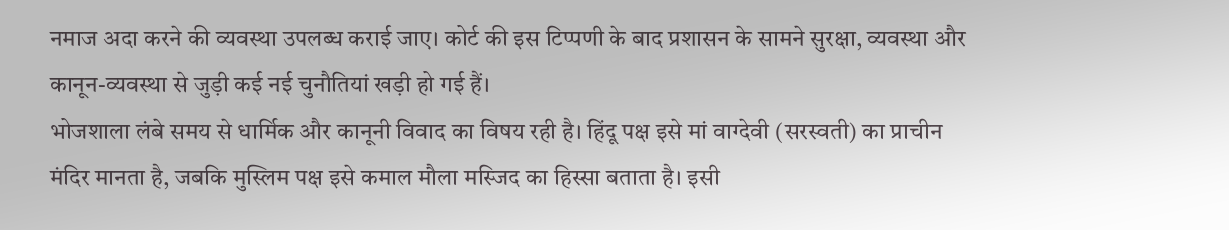नमाज अदा करने की व्यवस्था उपलब्ध कराई जाए। कोर्ट की इस टिप्पणी के बाद प्रशासन के सामने सुरक्षा, व्यवस्था और कानून-व्यवस्था से जुड़ी कई नई चुनौतियां खड़ी हो गई हैं।
भोजशाला लंबे समय से धार्मिक और कानूनी विवाद का विषय रही है। हिंदू पक्ष इसे मां वाग्देवी (सरस्वती) का प्राचीन मंदिर मानता है, जबकि मुस्लिम पक्ष इसे कमाल मौला मस्जिद का हिस्सा बताता है। इसी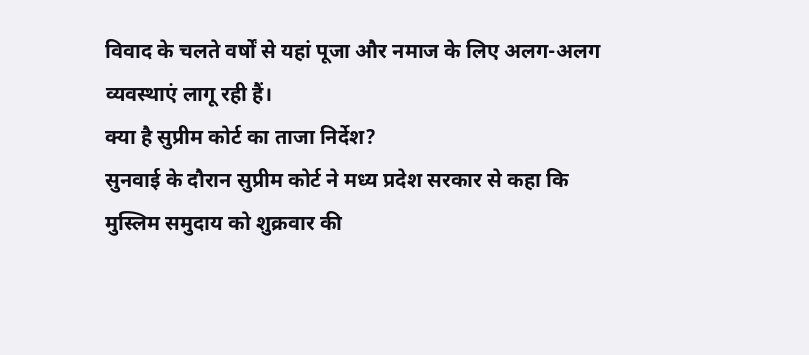विवाद के चलते वर्षों से यहां पूजा और नमाज के लिए अलग-अलग व्यवस्थाएं लागू रही हैं।
क्या है सुप्रीम कोर्ट का ताजा निर्देश?
सुनवाई के दौरान सुप्रीम कोर्ट ने मध्य प्रदेश सरकार से कहा कि मुस्लिम समुदाय को शुक्रवार की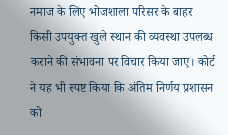नमाज के लिए भोजशाला परिसर के बाहर किसी उपयुक्त खुले स्थान की व्यवस्था उपलब्ध कराने की संभावना पर विचार किया जाए। कोर्ट ने यह भी स्पष्ट किया कि अंतिम निर्णय प्रशासन को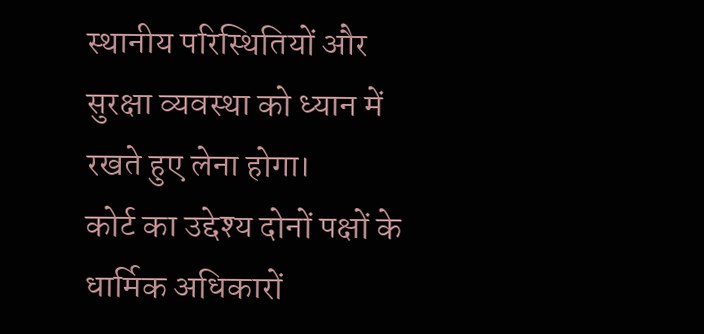स्थानीय परिस्थितियों और सुरक्षा व्यवस्था को ध्यान में रखते हुए लेना होगा।
कोर्ट का उद्देश्य दोनों पक्षों के धार्मिक अधिकारों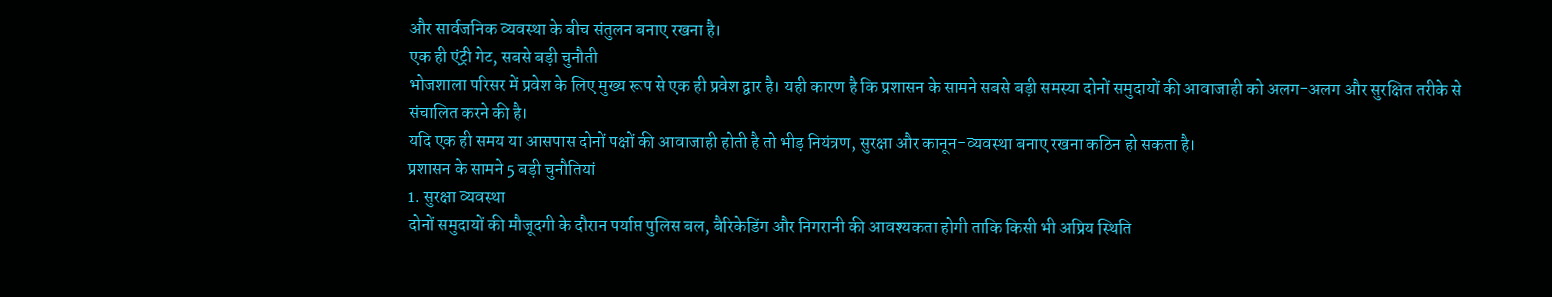और सार्वजनिक व्यवस्था के बीच संतुलन बनाए रखना है।
एक ही एंट्री गेट, सबसे बड़ी चुनौती
भोजशाला परिसर में प्रवेश के लिए मुख्य रूप से एक ही प्रवेश द्वार है। यही कारण है कि प्रशासन के सामने सबसे बड़ी समस्या दोनों समुदायों की आवाजाही को अलग-अलग और सुरक्षित तरीके से संचालित करने की है।
यदि एक ही समय या आसपास दोनों पक्षों की आवाजाही होती है तो भीड़ नियंत्रण, सुरक्षा और कानून-व्यवस्था बनाए रखना कठिन हो सकता है।
प्रशासन के सामने 5 बड़ी चुनौतियां
1. सुरक्षा व्यवस्था
दोनों समुदायों की मौजूदगी के दौरान पर्याप्त पुलिस बल, बैरिकेडिंग और निगरानी की आवश्यकता होगी ताकि किसी भी अप्रिय स्थिति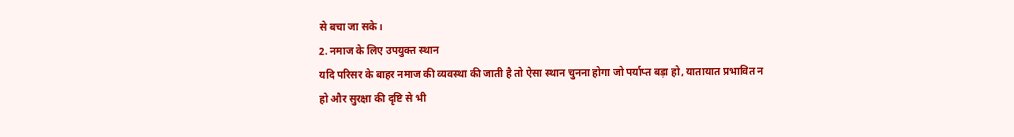से बचा जा सके।
2. नमाज के लिए उपयुक्त स्थान
यदि परिसर के बाहर नमाज की व्यवस्था की जाती है तो ऐसा स्थान चुनना होगा जो पर्याप्त बड़ा हो, यातायात प्रभावित न हो और सुरक्षा की दृष्टि से भी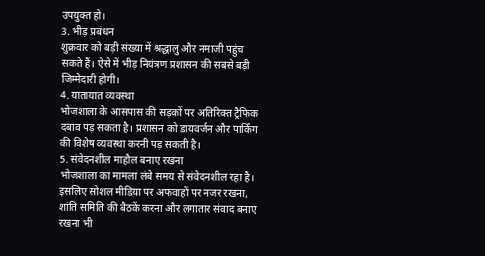उपयुक्त हो।
3. भीड़ प्रबंधन
शुक्रवार को बड़ी संख्या में श्रद्धालु और नमाजी पहुंच सकते हैं। ऐसे में भीड़ नियंत्रण प्रशासन की सबसे बड़ी जिम्मेदारी होगी।
4. यातायात व्यवस्था
भोजशाला के आसपास की सड़कों पर अतिरिक्त ट्रैफिक दबाव पड़ सकता है। प्रशासन को डायवर्जन और पार्किंग की विशेष व्यवस्था करनी पड़ सकती है।
5. संवेदनशील माहौल बनाए रखना
भोजशाला का मामला लंबे समय से संवेदनशील रहा है। इसलिए सोशल मीडिया पर अफवाहों पर नजर रखना, शांति समिति की बैठकें करना और लगातार संवाद बनाए रखना भी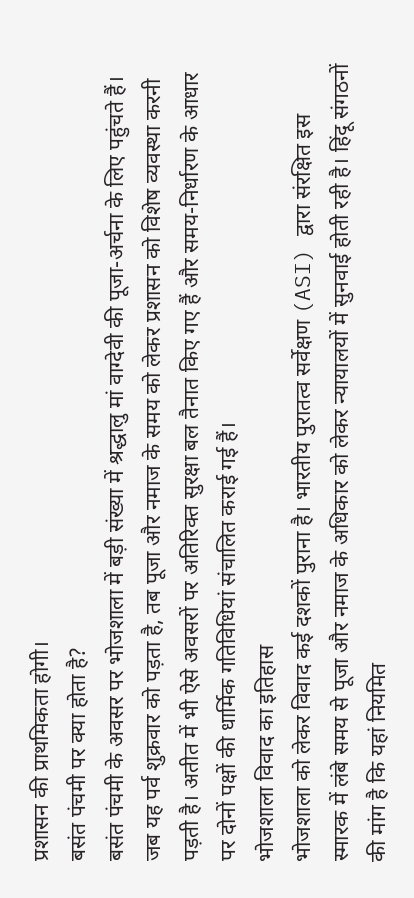प्रशासन की प्राथमिकता होगी।
बसंत पंचमी पर क्या होता है?
बसंत पंचमी के अवसर पर भोजशाला में बड़ी संख्या में श्रद्धालु मां वाग्देवी की पूजा-अर्चना के लिए पहुंचते हैं। जब यह पर्व शुक्रवार को पड़ता है, तब पूजा और नमाज के समय को लेकर प्रशासन को विशेष व्यवस्था करनी पड़ती है। अतीत में भी ऐसे अवसरों पर अतिरिक्त सुरक्षा बल तैनात किए गए हैं और समय-निर्धारण के आधार पर दोनों पक्षों की धार्मिक गतिविधियां संचालित कराई गई हैं।
भोजशाला विवाद का इतिहास
भोजशाला को लेकर विवाद कई दशकों पुराना है। भारतीय पुरातत्व सर्वेक्षण (ASI) द्वारा संरक्षित इस स्मारक में लंबे समय से पूजा और नमाज के अधिकार को लेकर न्यायालयों में सुनवाई होती रही है। हिंदू संगठनों की मांग है कि यहां नियमित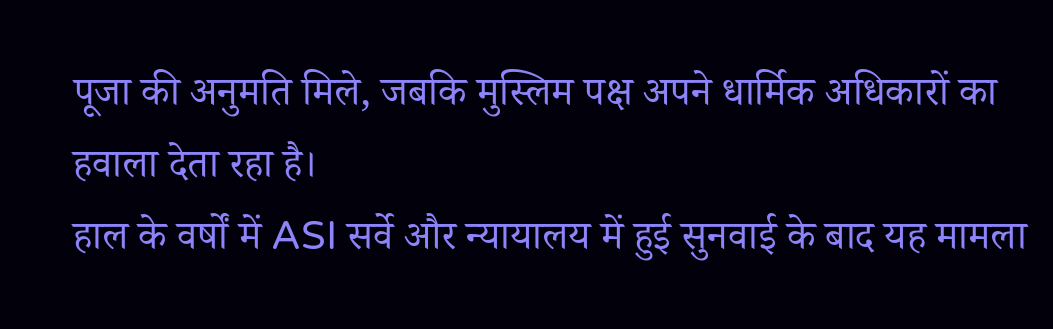पूजा की अनुमति मिले, जबकि मुस्लिम पक्ष अपने धार्मिक अधिकारों का हवाला देता रहा है।
हाल के वर्षों में ASI सर्वे और न्यायालय में हुई सुनवाई के बाद यह मामला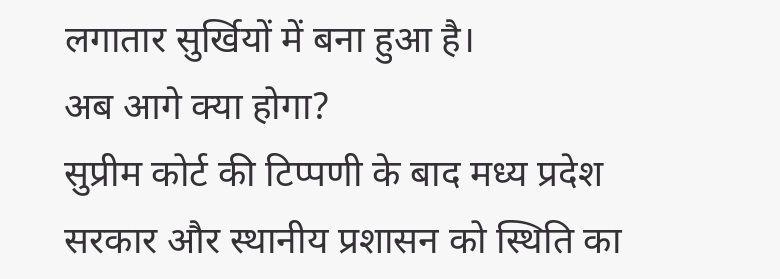लगातार सुर्खियों में बना हुआ है।
अब आगे क्या होगा?
सुप्रीम कोर्ट की टिप्पणी के बाद मध्य प्रदेश सरकार और स्थानीय प्रशासन को स्थिति का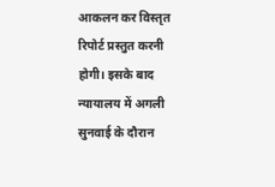आकलन कर विस्तृत रिपोर्ट प्रस्तुत करनी होगी। इसके बाद न्यायालय में अगली सुनवाई के दौरान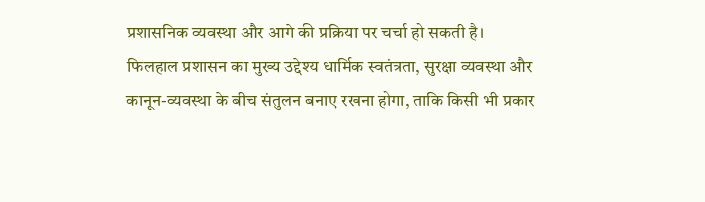प्रशासनिक व्यवस्था और आगे की प्रक्रिया पर चर्चा हो सकती है।
फिलहाल प्रशासन का मुख्य उद्देश्य धार्मिक स्वतंत्रता, सुरक्षा व्यवस्था और कानून-व्यवस्था के बीच संतुलन बनाए रखना होगा, ताकि किसी भी प्रकार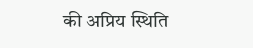की अप्रिय स्थिति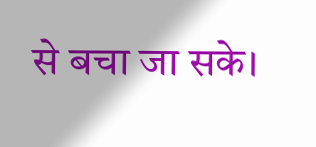से बचा जा सके।